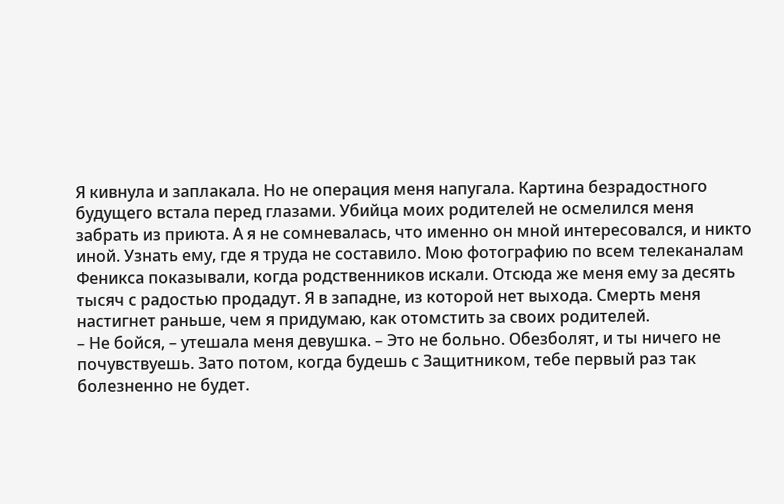Я кивнула и заплакала. Но не операция меня напугала. Картина безрадостного будущего встала перед глазами. Убийца моих родителей не осмелился меня забрать из приюта. А я не сомневалась, что именно он мной интересовался, и никто иной. Узнать ему, где я труда не составило. Мою фотографию по всем телеканалам Феникса показывали, когда родственников искали. Отсюда же меня ему за десять тысяч с радостью продадут. Я в западне, из которой нет выхода. Смерть меня настигнет раньше, чем я придумаю, как отомстить за своих родителей.
– Не бойся, – утешала меня девушка. – Это не больно. Обезболят, и ты ничего не почувствуешь. Зато потом, когда будешь с Защитником, тебе первый раз так болезненно не будет.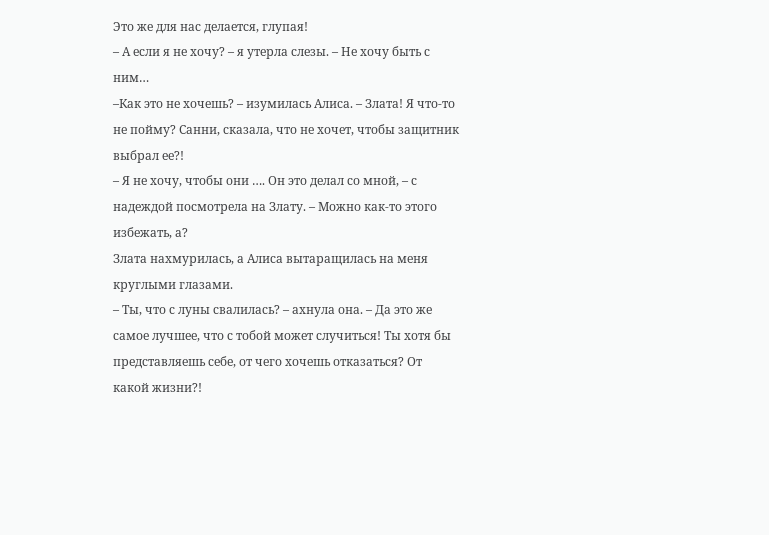Это же для нас делается, глупая!
– А если я не хочу? – я утерла слезы. – Не хочу быть с ним…
–Как это не хочешь? – изумилась Алиса. – Злата! Я что-то не пойму? Санни, сказала, что не хочет, чтобы защитник выбрал ее?!
– Я не хочу, чтобы они …. Он это делал со мной, – с надеждой посмотрела на Злату. – Можно как-то этого избежать, а?
Злата нахмурилась, а Алиса вытаращилась на меня круглыми глазами.
– Ты, что с луны свалилась? – ахнула она. – Да это же самое лучшее, что с тобой может случиться! Ты хотя бы представляешь себе, от чего хочешь отказаться? От какой жизни?!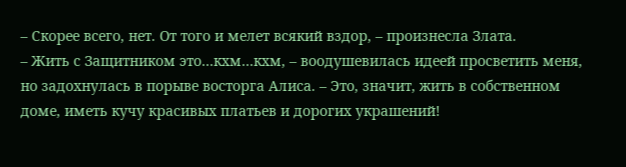– Скорее всего, нет. От того и мелет всякий вздор, – произнесла Злата.
– Жить с Защитником это…кхм…кхм, – воодушевилась идеей просветить меня, но задохнулась в порыве восторга Алиса. – Это, значит, жить в собственном доме, иметь кучу красивых платьев и дорогих украшений!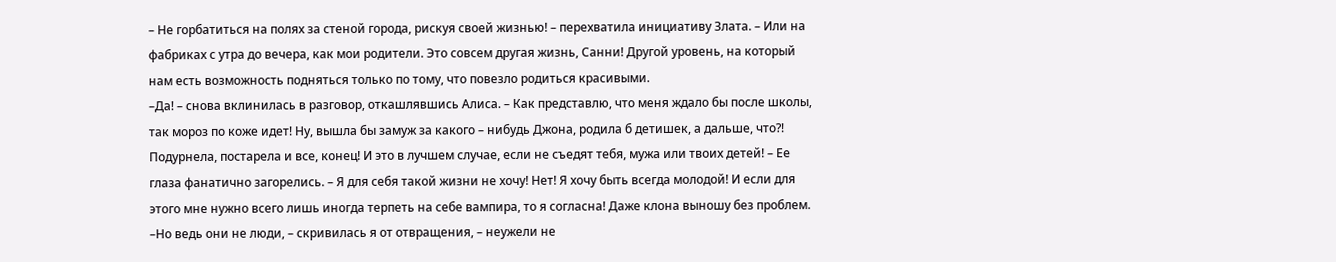– Не горбатиться на полях за стеной города, рискуя своей жизнью! – перехватила инициативу Злата. – Или на фабриках с утра до вечера, как мои родители. Это совсем другая жизнь, Санни! Другой уровень, на который нам есть возможность подняться только по тому, что повезло родиться красивыми.
–Да! – снова вклинилась в разговор, откашлявшись Алиса. – Как представлю, что меня ждало бы после школы, так мороз по коже идет! Ну, вышла бы замуж за какого – нибудь Джона, родила б детишек, а дальше, что?! Подурнела, постарела и все, конец! И это в лучшем случае, если не съедят тебя, мужа или твоих детей! – Ее глаза фанатично загорелись. – Я для себя такой жизни не хочу! Нет! Я хочу быть всегда молодой! И если для этого мне нужно всего лишь иногда терпеть на себе вампира, то я согласна! Даже клона выношу без проблем.
–Но ведь они не люди, – скривилась я от отвращения, – неужели не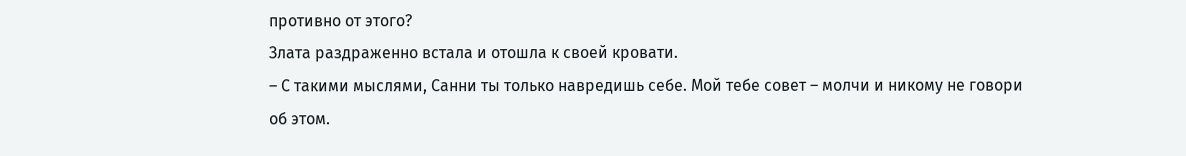противно от этого?
Злата раздраженно встала и отошла к своей кровати.
– С такими мыслями, Санни ты только навредишь себе. Мой тебе совет – молчи и никому не говори об этом.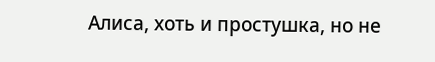Алиса, хоть и простушка, но не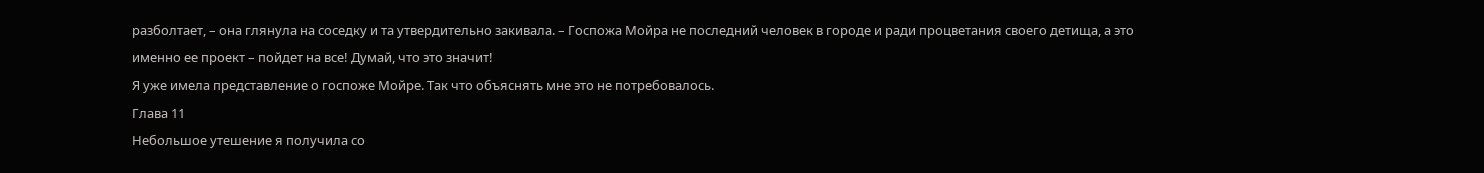разболтает, – она глянула на соседку и та утвердительно закивала. – Госпожа Мойра не последний человек в городе и ради процветания своего детища, а это именно ее проект – пойдет на все! Думай, что это значит!
Я уже имела представление о госпоже Мойре. Так что объяснять мне это не потребовалось.
Глава 11
Небольшое утешение я получила со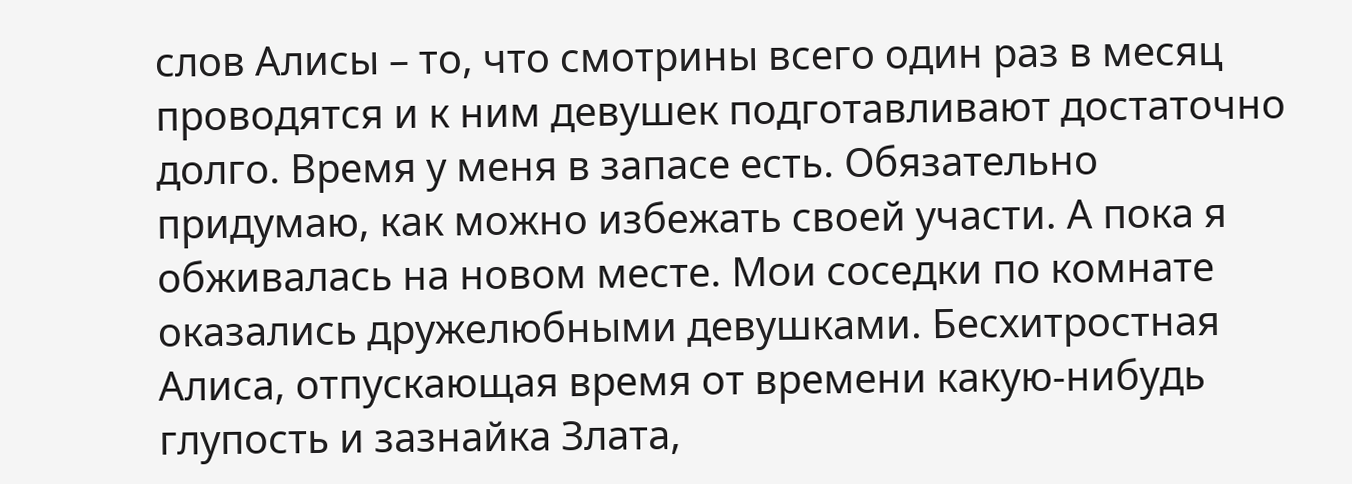слов Алисы – то, что смотрины всего один раз в месяц проводятся и к ним девушек подготавливают достаточно долго. Время у меня в запасе есть. Обязательно придумаю, как можно избежать своей участи. А пока я обживалась на новом месте. Мои соседки по комнате оказались дружелюбными девушками. Бесхитростная Алиса, отпускающая время от времени какую-нибудь глупость и зазнайка Злата,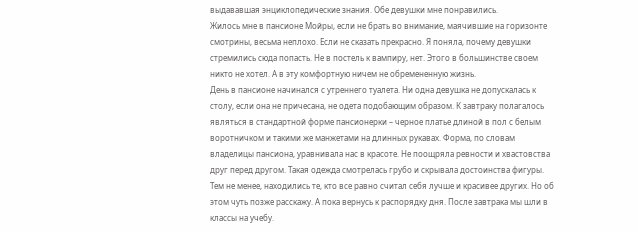выдававшая энциклопедические знания. Обе девушки мне понравились.
Жилось мне в пансионе Мойры, если не брать во внимание, маячившие на горизонте смотрины, весьма неплохо. Если не сказать прекрасно. Я поняла, почему девушки стремились сюда попасть. Не в постель к вампиру, нет. Этого в большинстве своем никто не хотел. А в эту комфортную ничем не обремененную жизнь.
День в пансионе начинался с утреннего туалета. Ни одна девушка не допускалась к столу, если она не причесана, не одета подобающим образом. К завтраку полагалось являться в стандартной форме пансионерки – черное платье длиной в пол с белым воротничком и такими же манжетами на длинных рукавах. Форма, по словам владелицы пансиона, уравнивала нас в красоте. Не поощряла ревности и хвастовства друг перед другом. Такая одежда смотрелась грубо и скрывала достоинства фигуры. Тем не менее, находились те, кто все равно считал себя лучше и красивее других. Но об этом чуть позже расскажу. А пока вернусь к распорядку дня. После завтрака мы шли в классы на учебу.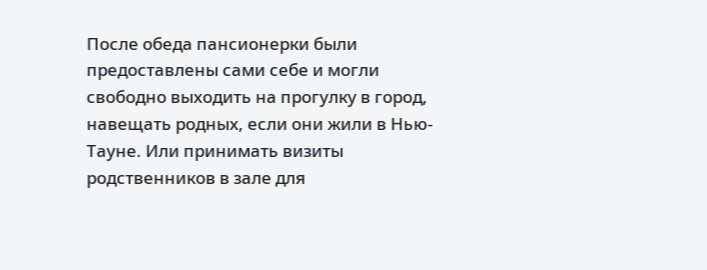После обеда пансионерки были предоставлены сами себе и могли свободно выходить на прогулку в город, навещать родных, если они жили в Нью-Тауне. Или принимать визиты родственников в зале для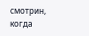смотрин, когда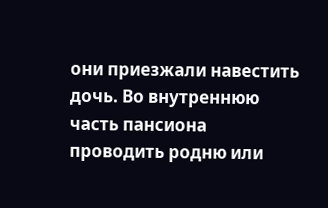они приезжали навестить дочь. Во внутреннюю часть пансиона проводить родню или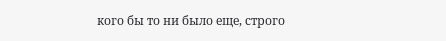кого бы то ни было еще, строго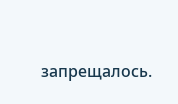запрещалось.